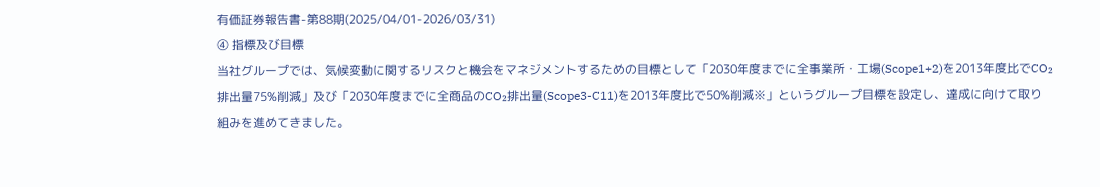有価証券報告書-第88期(2025/04/01-2026/03/31)
④ 指標及び目標
当社グループでは、気候変動に関するリスクと機会をマネジメントするための目標として「2030年度までに全事業所・工場(Scope1+2)を2013年度比でCO₂排出量75%削減」及び「2030年度までに全商品のCO₂排出量(Scope3-C11)を2013年度比で50%削減※」というグループ目標を設定し、達成に向けて取り組みを進めてきました。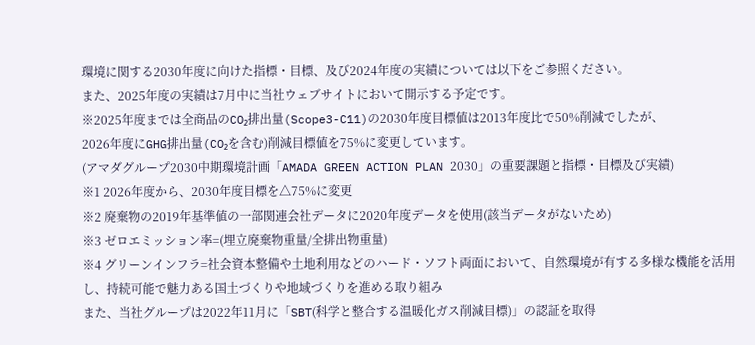環境に関する2030年度に向けた指標・目標、及び2024年度の実績については以下をご参照ください。
また、2025年度の実績は7月中に当社ウェブサイトにおいて開示する予定です。
※2025年度までは全商品のCO₂排出量(Scope3-C11)の2030年度目標値は2013年度比で50%削減でしたが、
2026年度にGHG排出量(CO₂を含む)削減目標値を75%に変更しています。
(アマダグループ2030中期環境計画「AMADA GREEN ACTION PLAN 2030」の重要課題と指標・目標及び実績)
※1 2026年度から、2030年度目標を△75%に変更
※2 廃棄物の2019年基準値の一部関連会社データに2020年度データを使用(該当データがないため)
※3 ゼロエミッション率=(埋立廃棄物重量/全排出物重量)
※4 グリーンインフラ=社会資本整備や土地利用などのハード・ソフト両面において、自然環境が有する多様な機能を活用し、持続可能で魅力ある国土づくりや地域づくりを進める取り組み
また、当社グループは2022年11月に「SBT(科学と整合する温暖化ガス削減目標)」の認証を取得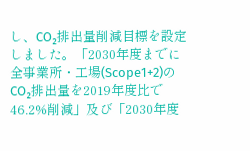し、CO₂排出量削減目標を設定しました。「2030年度までに全事業所・工場(Scope1+2)のCO₂排出量を2019年度比で46.2%削減」及び「2030年度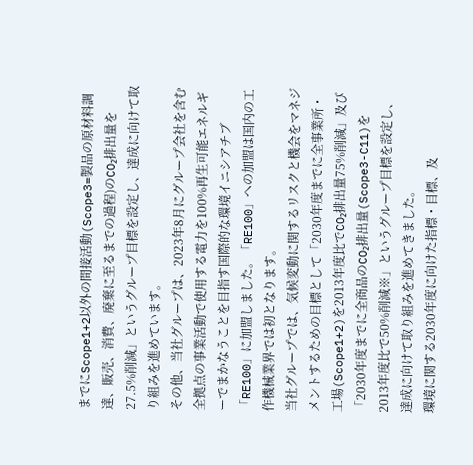までにScope1+2以外の間接活動(Scope3=製品の原材料調達、販売、消費、廃棄に至るまでの過程)のCO₂排出量を27.5%削減」というグループ目標を設定し、達成に向けて取り組みを進めています。
その他、当社グループは、2023年8月にグループ会社を含む全拠点の事業活動で使用する電力を100%再生可能エネルギーでまかなうことを目指す国際的な環境イニシアチブ「RE100」に加盟しました。「RE100」への加盟は国内の工作機械業界では初となります。
当社グループでは、気候変動に関するリスクと機会をマネジメントするための目標として「2030年度までに全事業所・工場(Scope1+2)を2013年度比でCO₂排出量75%削減」及び「2030年度までに全商品のCO₂排出量(Scope3-C11)を2013年度比で50%削減※」というグループ目標を設定し、達成に向けて取り組みを進めてきました。
環境に関する2030年度に向けた指標・目標、及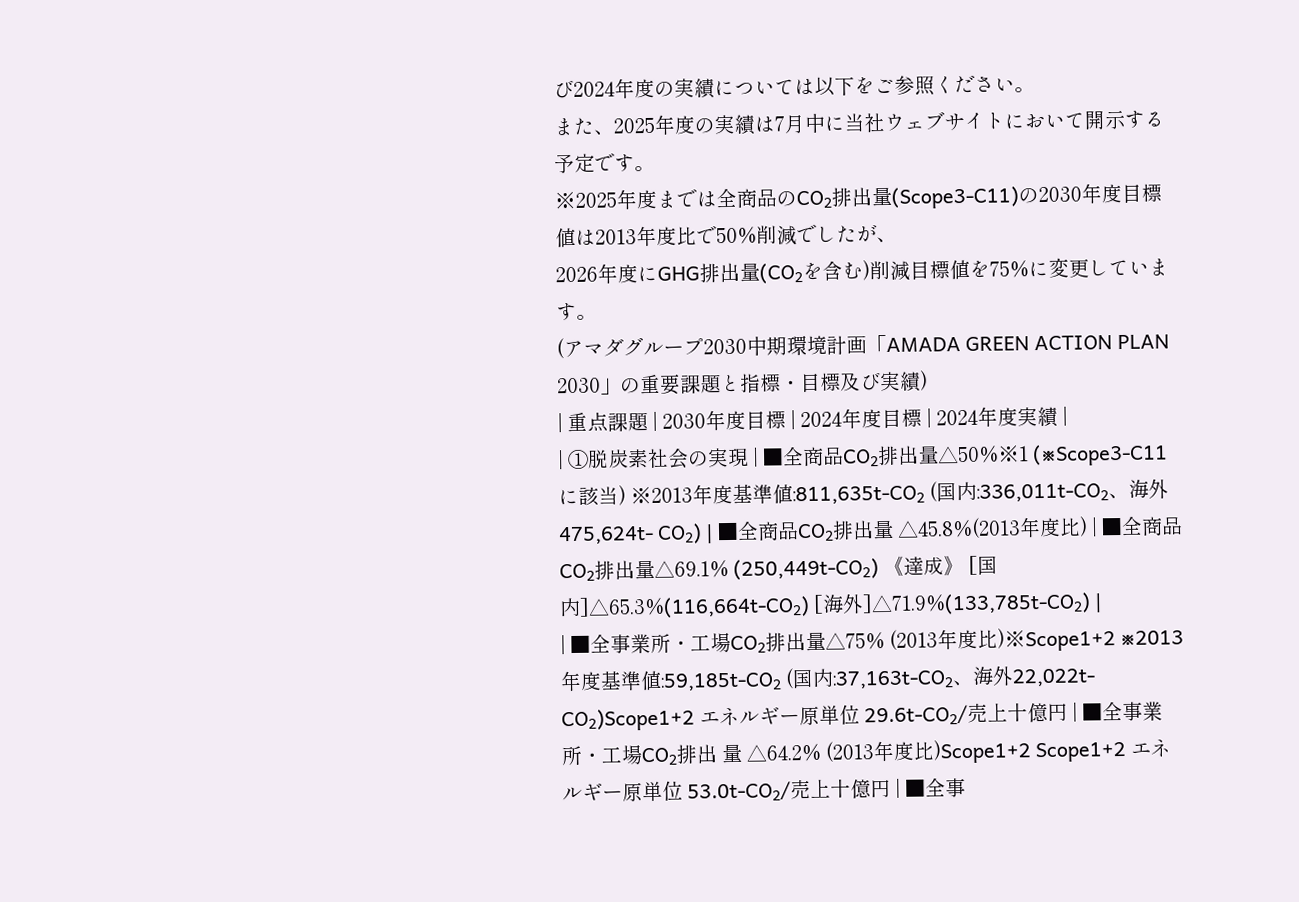び2024年度の実績については以下をご参照ください。
また、2025年度の実績は7月中に当社ウェブサイトにおいて開示する予定です。
※2025年度までは全商品のCO₂排出量(Scope3-C11)の2030年度目標値は2013年度比で50%削減でしたが、
2026年度にGHG排出量(CO₂を含む)削減目標値を75%に変更しています。
(アマダグループ2030中期環境計画「AMADA GREEN ACTION PLAN 2030」の重要課題と指標・目標及び実績)
| 重点課題 | 2030年度目標 | 2024年度目標 | 2024年度実績 |
| ①脱炭素社会の実現 | ■全商品CO₂排出量△50%※1 (※Scope3-C11に該当) ※2013年度基準値:811,635t-CO₂ (国内:336,011t-CO₂、海外475,624t- CO₂) | ■全商品CO₂排出量 △45.8%(2013年度比) | ■全商品CO₂排出量△69.1% (250,449t-CO₂) 《達成》 [国内]△65.3%(116,664t-CO₂) [海外]△71.9%(133,785t-CO₂) |
| ■全事業所・工場CO₂排出量△75% (2013年度比)※Scope1+2 ※2013年度基準値:59,185t-CO₂ (国内:37,163t-CO₂、海外22,022t- CO₂)Scope1+2 エネルギー原単位 29.6t-CO₂/売上十億円 | ■全事業所・工場CO₂排出 量 △64.2% (2013年度比)Scope1+2 Scope1+2 エネルギー原単位 53.0t-CO₂/売上十億円 | ■全事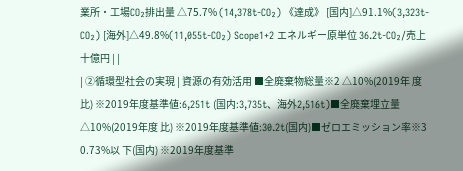業所・工場CO₂排出量 △75.7% (14,378t-CO₂) 《達成》 [国内]△91.1%(3,323t-CO₂) [海外]△49.8%(11,055t-CO₂) Scope1+2 エネルギー原単位 36.2t-CO₂/売上十億円 | |
| ②循環型社会の実現 | 資源の有効活用 ■全廃棄物総量※2 △10%(2019年 度比) ※2019年度基準値:6,251t (国内:3,735t、海外2,516t)■全廃棄埋立量△10%(2019年度 比) ※2019年度基準値:30.2t(国内)■ゼロエミッション率※3 0.73%以 下(国内) ※2019年度基準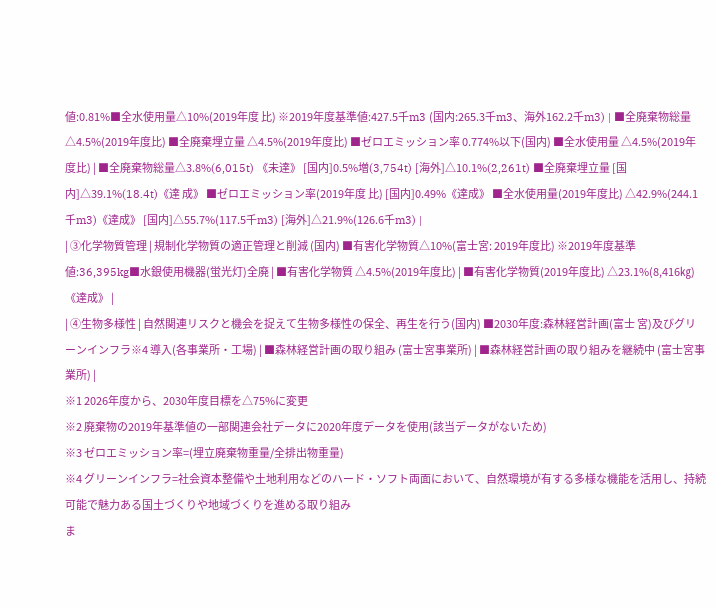値:0.81%■全水使用量△10%(2019年度 比) ※2019年度基準値:427.5千m3 (国内:265.3千m3、海外162.2千m3) | ■全廃棄物総量 △4.5%(2019年度比) ■全廃棄埋立量 △4.5%(2019年度比) ■ゼロエミッション率 0.774%以下(国内) ■全水使用量 △4.5%(2019年度比) | ■全廃棄物総量△3.8%(6,015t) 《未達》 [国内]0.5%増(3,754t) [海外]△10.1%(2,261t) ■全廃棄埋立量 [国内]△39.1%(18.4t)《達 成》 ■ゼロエミッション率(2019年度 比) [国内]0.49%《達成》 ■全水使用量(2019年度比) △42.9%(244.1千m3)《達成》 [国内]△55.7%(117.5千m3) [海外]△21.9%(126.6千m3) |
| ③化学物質管理 | 規制化学物質の適正管理と削減 (国内) ■有害化学物質△10%(富士宮: 2019年度比) ※2019年度基準値:36,395kg■水銀使用機器(蛍光灯)全廃 | ■有害化学物質 △4.5%(2019年度比) | ■有害化学物質(2019年度比) △23.1%(8,416㎏)《達成》 |
| ④生物多様性 | 自然関連リスクと機会を捉えて生物多様性の保全、再生を行う(国内) ■2030年度:森林経営計画(富士 宮)及びグリーンインフラ※4 導入(各事業所・工場) | ■森林経営計画の取り組み (富士宮事業所) | ■森林経営計画の取り組みを継続中 (富士宮事業所) |
※1 2026年度から、2030年度目標を△75%に変更
※2 廃棄物の2019年基準値の一部関連会社データに2020年度データを使用(該当データがないため)
※3 ゼロエミッション率=(埋立廃棄物重量/全排出物重量)
※4 グリーンインフラ=社会資本整備や土地利用などのハード・ソフト両面において、自然環境が有する多様な機能を活用し、持続可能で魅力ある国土づくりや地域づくりを進める取り組み
ま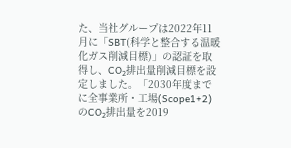た、当社グループは2022年11月に「SBT(科学と整合する温暖化ガス削減目標)」の認証を取得し、CO₂排出量削減目標を設定しました。「2030年度までに全事業所・工場(Scope1+2)のCO₂排出量を2019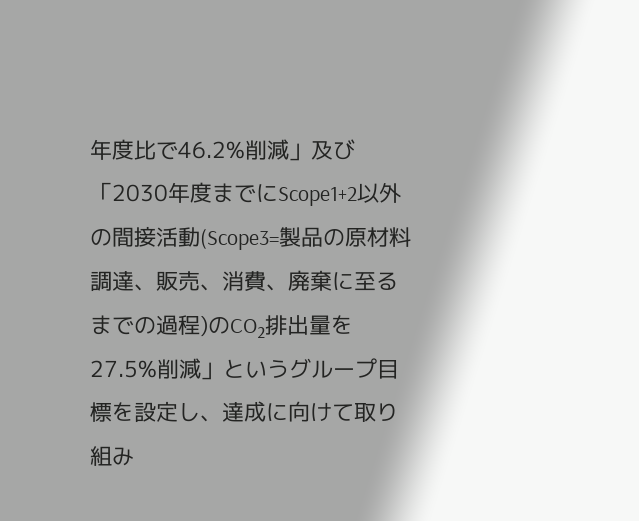年度比で46.2%削減」及び「2030年度までにScope1+2以外の間接活動(Scope3=製品の原材料調達、販売、消費、廃棄に至るまでの過程)のCO₂排出量を27.5%削減」というグループ目標を設定し、達成に向けて取り組み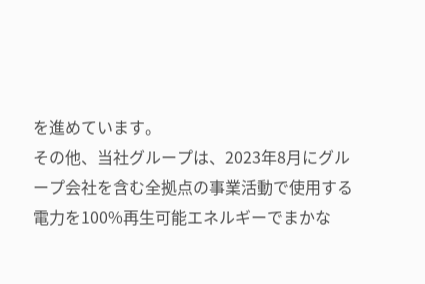を進めています。
その他、当社グループは、2023年8月にグループ会社を含む全拠点の事業活動で使用する電力を100%再生可能エネルギーでまかな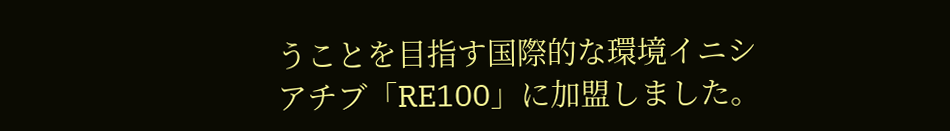うことを目指す国際的な環境イニシアチブ「RE100」に加盟しました。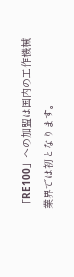「RE100」への加盟は国内の工作機械業界では初となります。